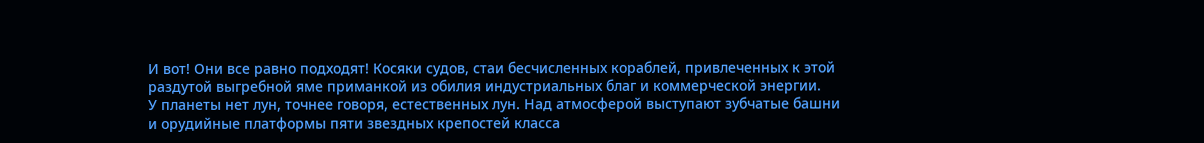И вот! Они все равно подходят! Косяки судов, стаи бесчисленных кораблей, привлеченных к этой раздутой выгребной яме приманкой из обилия индустриальных благ и коммерческой энергии.
У планеты нет лун, точнее говоря, естественных лун. Над атмосферой выступают зубчатые башни и орудийные платформы пяти звездных крепостей класса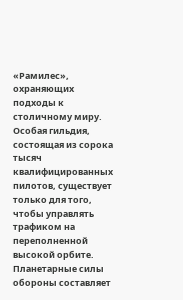«Рамилес», охраняющих подходы к столичному миру. Особая гильдия, состоящая из сорока тысяч квалифицированных пилотов, существует только для того, чтобы управлять трафиком на переполненной высокой орбите. Планетарные силы обороны составляет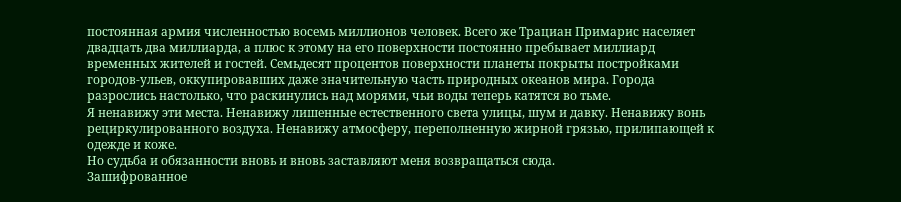постоянная армия численностью восемь миллионов человек. Всего же Трациан Примарис населяет двадцать два миллиарда, а плюс к этому на его поверхности постоянно пребывает миллиард временных жителей и гостей. Семьдесят процентов поверхности планеты покрыты постройками городов-ульев, оккупировавших даже значительную часть природных океанов мира. Города разрослись настолько, что раскинулись над морями, чьи воды теперь катятся во тьме.
Я ненавижу эти места. Ненавижу лишенные естественного света улицы, шум и давку. Ненавижу вонь рециркулированного воздуха. Ненавижу атмосферу, переполненную жирной грязью, прилипающей к одежде и коже.
Но судьба и обязанности вновь и вновь заставляют меня возвращаться сюда.
Зашифрованное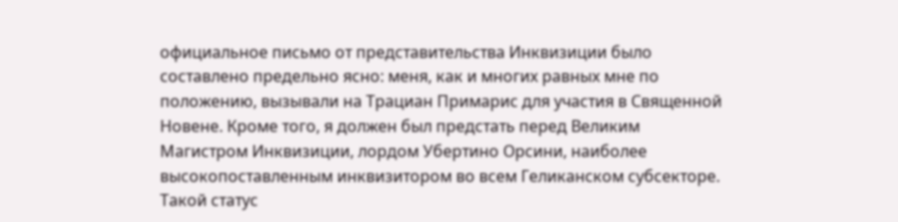официальное письмо от представительства Инквизиции было составлено предельно ясно: меня, как и многих равных мне по положению, вызывали на Трациан Примарис для участия в Священной Новене. Кроме того, я должен был предстать перед Великим Магистром Инквизиции, лордом Убертино Орсини, наиболее высокопоставленным инквизитором во всем Геликанском субсекторе. Такой статус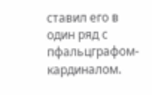ставил его в один ряд с пфальцграфом-кардиналом.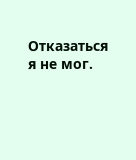Отказаться я не мог.